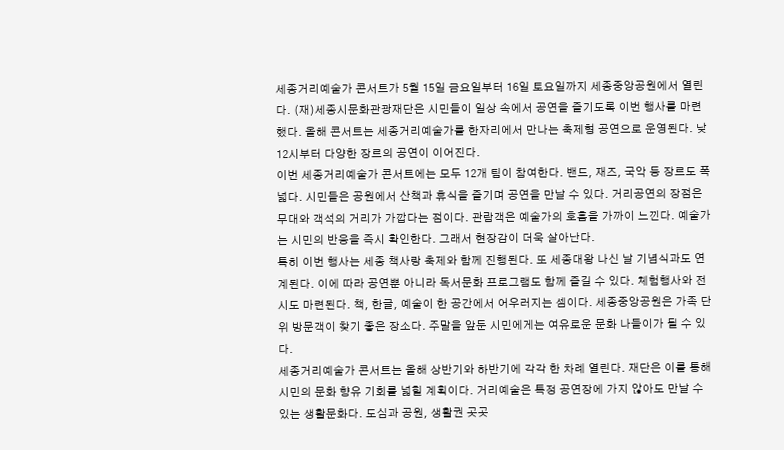세종거리예술가 콘서트가 5월 15일 금요일부터 16일 토요일까지 세종중앙공원에서 열린다. (재)세종시문화관광재단은 시민들이 일상 속에서 공연을 즐기도록 이번 행사를 마련했다. 올해 콘서트는 세종거리예술가를 한자리에서 만나는 축제형 공연으로 운영된다. 낮 12시부터 다양한 장르의 공연이 이어진다.
이번 세종거리예술가 콘서트에는 모두 12개 팀이 참여한다. 밴드, 재즈, 국악 등 장르도 폭넓다. 시민들은 공원에서 산책과 휴식을 즐기며 공연을 만날 수 있다. 거리공연의 장점은 무대와 객석의 거리가 가깝다는 점이다. 관람객은 예술가의 호흡을 가까이 느낀다. 예술가는 시민의 반응을 즉시 확인한다. 그래서 현장감이 더욱 살아난다.
특히 이번 행사는 세종 책사랑 축제와 함께 진행된다. 또 세종대왕 나신 날 기념식과도 연계된다. 이에 따라 공연뿐 아니라 독서문화 프로그램도 함께 즐길 수 있다. 체험행사와 전시도 마련된다. 책, 한글, 예술이 한 공간에서 어우러지는 셈이다. 세종중앙공원은 가족 단위 방문객이 찾기 좋은 장소다. 주말을 앞둔 시민에게는 여유로운 문화 나들이가 될 수 있다.
세종거리예술가 콘서트는 올해 상반기와 하반기에 각각 한 차례 열린다. 재단은 이를 통해 시민의 문화 향유 기회를 넓힐 계획이다. 거리예술은 특정 공연장에 가지 않아도 만날 수 있는 생활문화다. 도심과 공원, 생활권 곳곳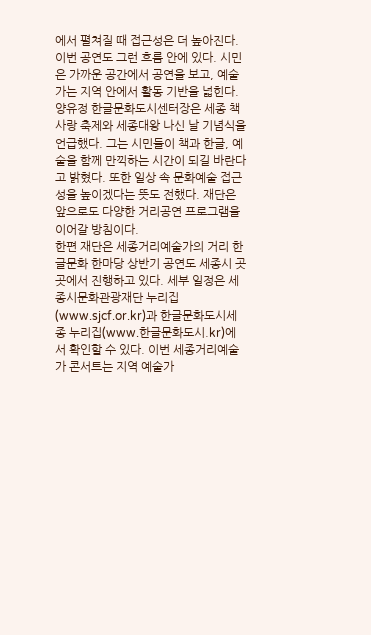에서 펼쳐질 때 접근성은 더 높아진다. 이번 공연도 그런 흐름 안에 있다. 시민은 가까운 공간에서 공연을 보고, 예술가는 지역 안에서 활동 기반을 넓힌다.
양유정 한글문화도시센터장은 세종 책사랑 축제와 세종대왕 나신 날 기념식을 언급했다. 그는 시민들이 책과 한글, 예술을 함께 만끽하는 시간이 되길 바란다고 밝혔다. 또한 일상 속 문화예술 접근성을 높이겠다는 뜻도 전했다. 재단은 앞으로도 다양한 거리공연 프로그램을 이어갈 방침이다.
한편 재단은 세종거리예술가의 거리 한글문화 한마당 상반기 공연도 세종시 곳곳에서 진행하고 있다. 세부 일정은 세종시문화관광재단 누리집(www.sjcf.or.kr)과 한글문화도시세종 누리집(www.한글문화도시.kr)에서 확인할 수 있다. 이번 세종거리예술가 콘서트는 지역 예술가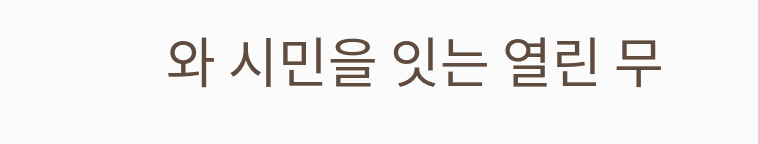와 시민을 잇는 열린 무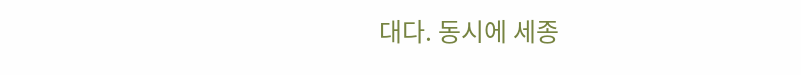대다. 동시에 세종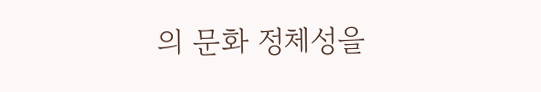의 문화 정체성을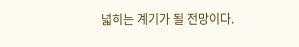넓히는 계기가 될 전망이다.